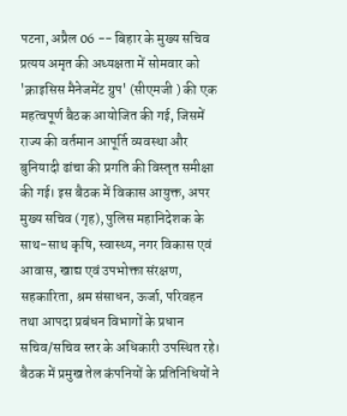पटना, अप्रैल 06 -- बिहार के मुख्य सचिव प्रत्यय अमृत की अध्यक्षता में सोमवार को 'क्राइसिस मैनेजमेंट ग्रुप' (सीएमजी ) की एक महत्वपूर्ण बैठक आयोजित की गई, जिसमें राज्य की वर्तमान आपूर्ति व्यवस्था और बुनियादी ढांचा की प्रगति की विस्तृत समीक्षा की गई। इस बैठक में विकास आयुक्त, अपर मुख्य सचिव (गृह), पुलिस महानिदेशक के साथ-साथ कृषि, स्वास्थ्य, नगर विकास एवं आवास, खाद्य एवं उपभोक्ता संरक्षण, सहकारिता, श्रम संसाधन, ऊर्जा, परिवहन तथा आपदा प्रबंधन विभागों के प्रधान सचिव/सचिव स्तर के अधिकारी उपस्थित रहे। बैठक में प्रमुख तेल कंपनियों के प्रतिनिधियों ने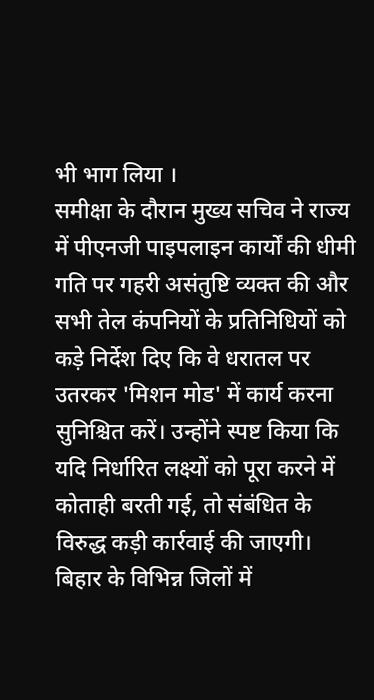भी भाग लिया ।
समीक्षा के दौरान मुख्य सचिव ने राज्य में पीएनजी पाइपलाइन कार्यों की धीमी गति पर गहरी असंतुष्टि व्यक्त की और सभी तेल कंपनियों के प्रतिनिधियों को कड़े निर्देश दिए कि वे धरातल पर उतरकर 'मिशन मोड' में कार्य करना सुनिश्चित करें। उन्होंने स्पष्ट किया कि यदि निर्धारित लक्ष्यों को पूरा करने में कोताही बरती गई, तो संबंधित के विरुद्ध कड़ी कार्रवाई की जाएगी।
बिहार के विभिन्न जिलों में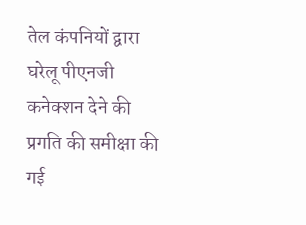तेल कंपनियों द्वारा घरेलू पीएनजी कनेक्शन देने की प्रगति की समीक्षा की गई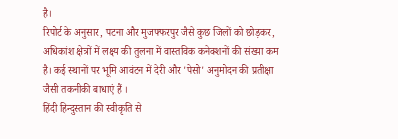है।
रिपोर्ट के अनुसार, पटना और मुजफ्फरपुर जैसे कुछ जिलों को छोड़कर, अधिकांश क्षेत्रों में लक्ष्य की तुलना में वास्तविक कनेक्शनों की संख्या कम है। कई स्थानों पर भूमि आवंटन में देरी और 'पेसो' अनुमोदन की प्रतीक्षा जैसी तकनीकी बाधाएं हैं ।
हिंदी हिन्दुस्तान की स्वीकृति से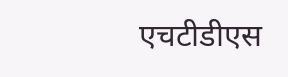एचटीडीएस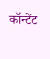कॉन्टेंट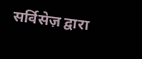सर्विसेज़ द्वारा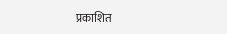प्रकाशित